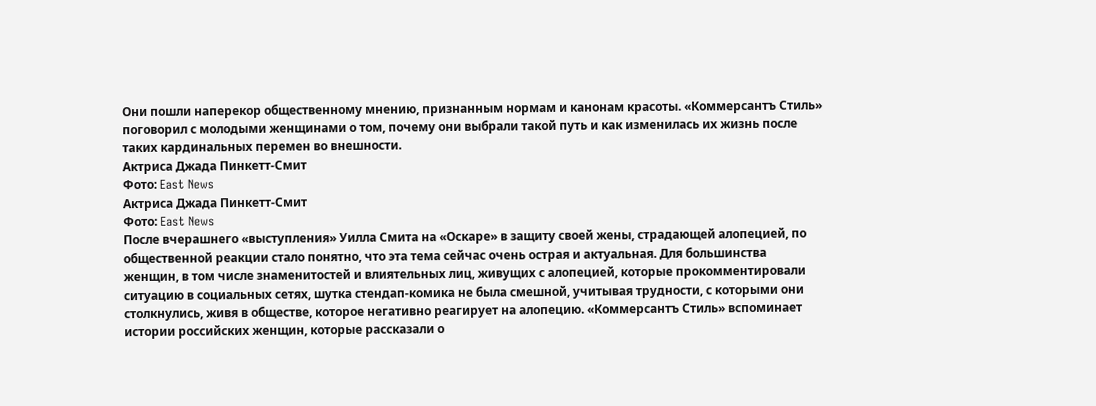Они пошли наперекор общественному мнению, признанным нормам и канонам красоты. «Коммерсантъ Стиль» поговорил с молодыми женщинами о том, почему они выбрали такой путь и как изменилась их жизнь после таких кардинальных перемен во внешности.
Актриса Джада Пинкетт-Смит
Фото: East News
Актриса Джада Пинкетт-Смит
Фото: East News
После вчерашнего «выступления» Уилла Смита на «Оскаре» в защиту своей жены, страдающей алопецией, по общественной реакции стало понятно, что эта тема сейчас очень острая и актуальная. Для большинства женщин, в том числе знаменитостей и влиятельных лиц, живущих с алопецией, которые прокомментировали ситуацию в социальных сетях, шутка стендап-комика не была смешной, учитывая трудности, с которыми они столкнулись, живя в обществе, которое негативно реагирует на алопецию. «Коммерсантъ Стиль» вспоминает истории российских женщин, которые рассказали о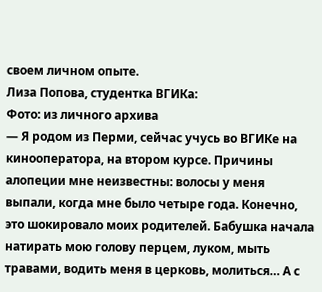своем личном опыте.
Лиза Попова, студентка ВГИКа:
Фото: из личного архива
— Я родом из Перми, сейчас учусь во ВГИКе на кинооператора, на втором курсе. Причины алопеции мне неизвестны: волосы у меня выпали, когда мне было четыре года. Конечно, это шокировало моих родителей. Бабушка начала натирать мою голову перцем, луком, мыть травами, водить меня в церковь, молиться… А с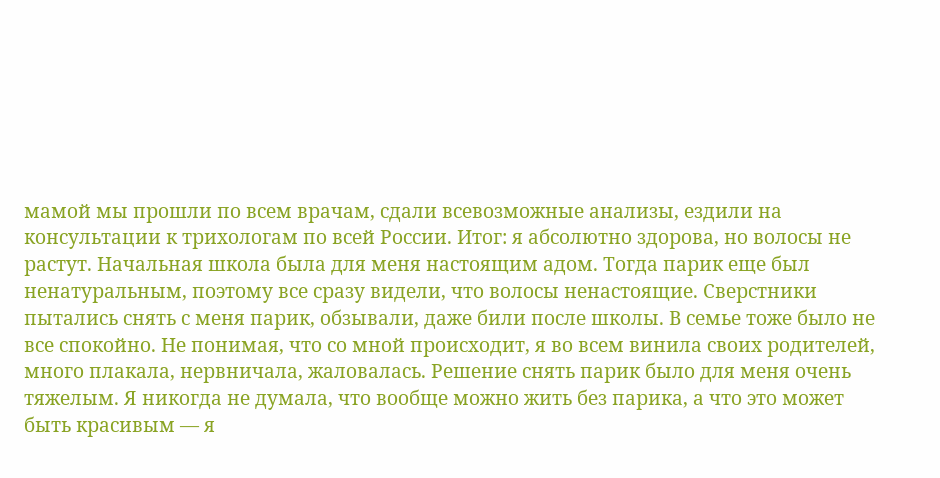мамой мы прошли по всем врачам, сдали всевозможные анализы, ездили на консультации к трихологам по всей России. Итог: я абсолютно здорова, но волосы не растут. Начальная школа была для меня настоящим адом. Тогда парик еще был ненатуральным, поэтому все сразу видели, что волосы ненастоящие. Сверстники пытались снять с меня парик, обзывали, даже били после школы. В семье тоже было не все спокойно. Не понимая, что со мной происходит, я во всем винила своих родителей, много плакала, нервничала, жаловалась. Решение снять парик было для меня очень тяжелым. Я никогда не думала, что вообще можно жить без парика, а что это может быть красивым — я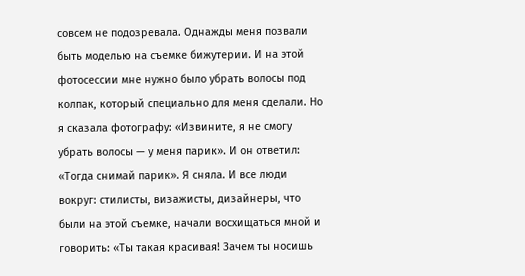совсем не подозревала. Однажды меня позвали быть моделью на съемке бижутерии. И на этой фотосессии мне нужно было убрать волосы под колпак, который специально для меня сделали. Но я сказала фотографу: «Извините, я не смогу убрать волосы — у меня парик». И он ответил: «Тогда снимай парик». Я сняла. И все люди вокруг: стилисты, визажисты, дизайнеры, что были на этой съемке, начали восхищаться мной и говорить: «Ты такая красивая! Зачем ты носишь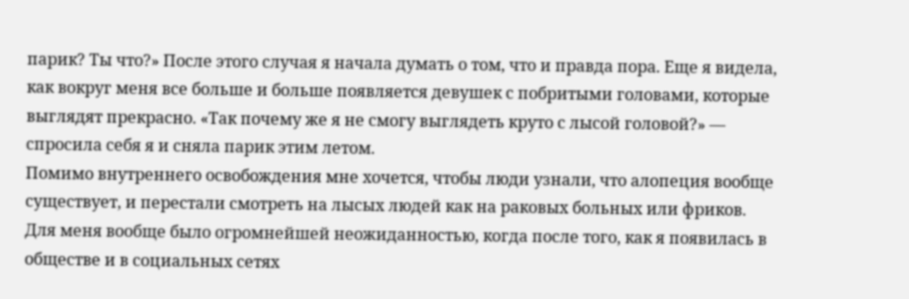парик? Ты что?» После этого случая я начала думать о том, что и правда пора. Еще я видела, как вокруг меня все больше и больше появляется девушек с побритыми головами, которые выглядят прекрасно. «Так почему же я не смогу выглядеть круто с лысой головой?» — спросила себя я и сняла парик этим летом.
Помимо внутреннего освобождения мне хочется, чтобы люди узнали, что алопеция вообще существует, и перестали смотреть на лысых людей как на раковых больных или фриков. Для меня вообще было огромнейшей неожиданностью, когда после того, как я появилась в обществе и в социальных сетях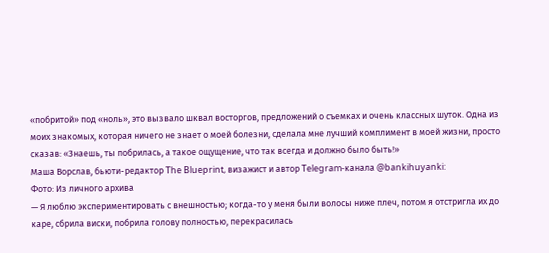«побритой» под «ноль», это вызвало шквал восторгов, предложений о съемках и очень классных шуток. Одна из моих знакомых, которая ничего не знает о моей болезни, сделала мне лучший комплимент в моей жизни, просто сказав: «Знаешь, ты побрилась, а такое ощущение, что так всегда и должно было быть!»
Маша Ворслав, бьюти-редактор The Blueprint, визажист и автор Telegram-канала @bankihuyanki:
Фото: Из личного архива
— Я люблю экспериментировать с внешностью; когда-то у меня были волосы ниже плеч, потом я отстригла их до каре, сбрила виски, побрила голову полностью, перекрасилась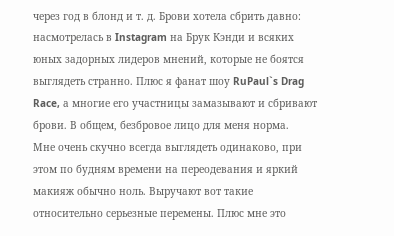через год в блонд и т. д. Брови хотела сбрить давно: насмотрелась в Instagram на Брук Кэнди и всяких юных задорных лидеров мнений, которые не боятся выглядеть странно. Плюс я фанат шоу RuPaul`s Drag Race, а многие его участницы замазывают и сбривают брови. В общем, безбровое лицо для меня норма.
Мне очень скучно всегда выглядеть одинаково, при этом по будням времени на переодевания и яркий макияж обычно ноль. Выручают вот такие относительно серьезные перемены. Плюс мне это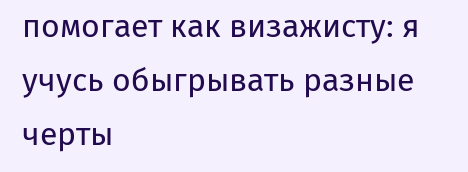помогает как визажисту: я учусь обыгрывать разные черты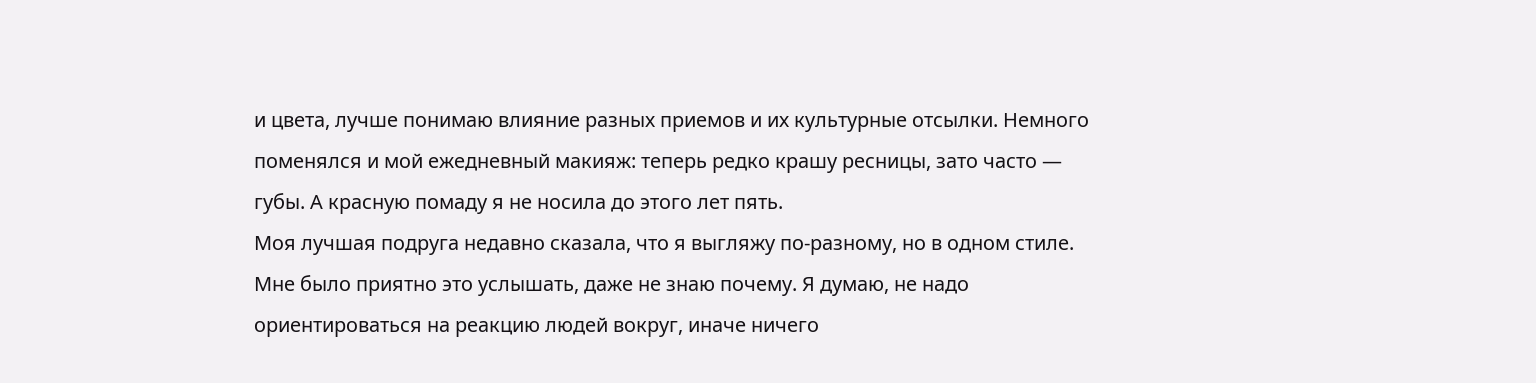и цвета, лучше понимаю влияние разных приемов и их культурные отсылки. Немного поменялся и мой ежедневный макияж: теперь редко крашу ресницы, зато часто — губы. А красную помаду я не носила до этого лет пять.
Моя лучшая подруга недавно сказала, что я выгляжу по-разному, но в одном стиле. Мне было приятно это услышать, даже не знаю почему. Я думаю, не надо ориентироваться на реакцию людей вокруг, иначе ничего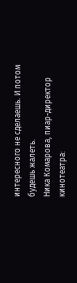интересного не сделаешь. И потом будешь жалеть.
Ника Комарова, пиар-директор кинотеатра: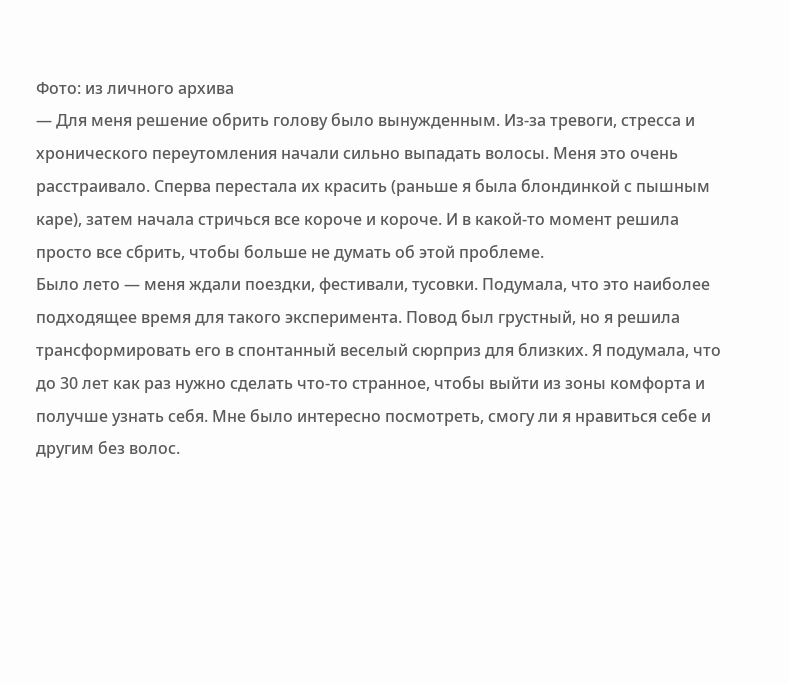Фото: из личного архива
— Для меня решение обрить голову было вынужденным. Из-за тревоги, стресса и хронического переутомления начали сильно выпадать волосы. Меня это очень расстраивало. Сперва перестала их красить (раньше я была блондинкой с пышным каре), затем начала стричься все короче и короче. И в какой-то момент решила просто все сбрить, чтобы больше не думать об этой проблеме.
Было лето — меня ждали поездки, фестивали, тусовки. Подумала, что это наиболее подходящее время для такого эксперимента. Повод был грустный, но я решила трансформировать его в спонтанный веселый сюрприз для близких. Я подумала, что до 30 лет как раз нужно сделать что-то странное, чтобы выйти из зоны комфорта и получше узнать себя. Мне было интересно посмотреть, смогу ли я нравиться себе и другим без волос.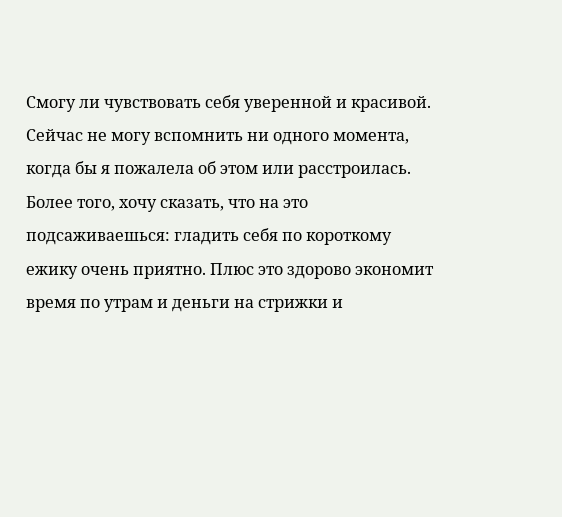Смогу ли чувствовать себя уверенной и красивой.
Сейчас не могу вспомнить ни одного момента, когда бы я пожалела об этом или расстроилась. Более того, хочу сказать, что на это подсаживаешься: гладить себя по короткому ежику очень приятно. Плюс это здорово экономит время по утрам и деньги на стрижки и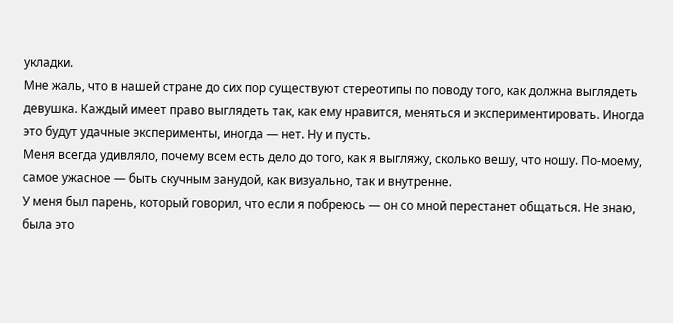укладки.
Мне жаль, что в нашей стране до сих пор существуют стереотипы по поводу того, как должна выглядеть девушка. Каждый имеет право выглядеть так, как ему нравится, меняться и экспериментировать. Иногда это будут удачные эксперименты, иногда — нет. Ну и пусть.
Меня всегда удивляло, почему всем есть дело до того, как я выгляжу, сколько вешу, что ношу. По-моему, самое ужасное — быть скучным занудой, как визуально, так и внутренне.
У меня был парень, который говорил, что если я побреюсь — он со мной перестанет общаться. Не знаю, была это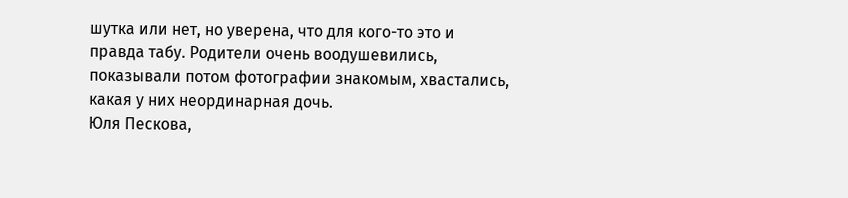шутка или нет, но уверена, что для кого-то это и правда табу. Родители очень воодушевились, показывали потом фотографии знакомым, хвастались, какая у них неординарная дочь.
Юля Пескова,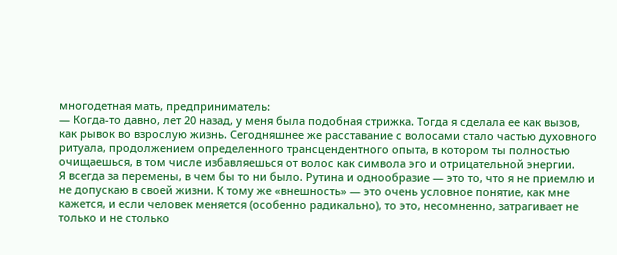многодетная мать, предприниматель:
— Когда-то давно, лет 20 назад, у меня была подобная стрижка. Тогда я сделала ее как вызов, как рывок во взрослую жизнь. Сегодняшнее же расставание с волосами стало частью духовного ритуала, продолжением определенного трансцендентного опыта, в котором ты полностью очищаешься, в том числе избавляешься от волос как символа эго и отрицательной энергии.
Я всегда за перемены, в чем бы то ни было. Рутина и однообразие — это то, что я не приемлю и не допускаю в своей жизни. К тому же «внешность» — это очень условное понятие, как мне кажется, и если человек меняется (особенно радикально), то это, несомненно, затрагивает не только и не столько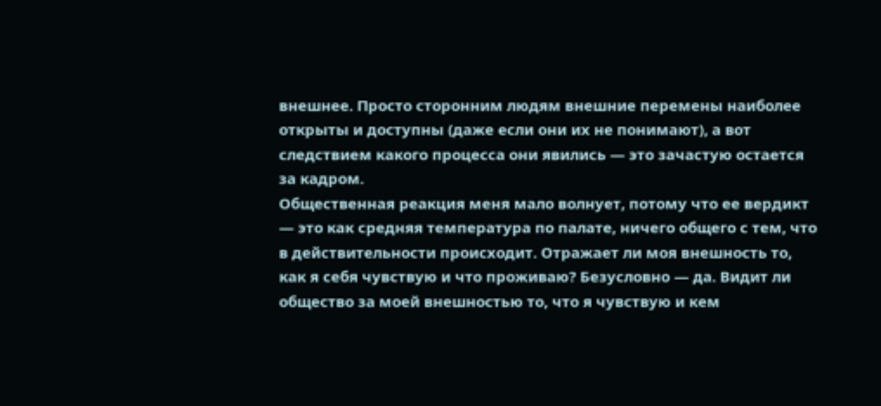внешнее. Просто сторонним людям внешние перемены наиболее открыты и доступны (даже если они их не понимают), а вот следствием какого процесса они явились — это зачастую остается за кадром.
Общественная реакция меня мало волнует, потому что ее вердикт — это как средняя температура по палате, ничего общего с тем, что в действительности происходит. Отражает ли моя внешность то, как я себя чувствую и что проживаю? Безусловно — да. Видит ли общество за моей внешностью то, что я чувствую и кем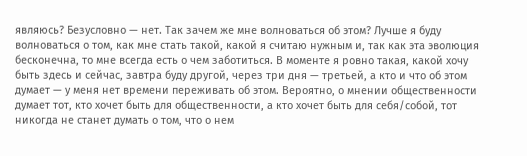являюсь? Безусловно — нет. Так зачем же мне волноваться об этом? Лучше я буду волноваться о том, как мне стать такой, какой я считаю нужным и, так как эта эволюция бесконечна, то мне всегда есть о чем заботиться. В моменте я ровно такая, какой хочу быть здесь и сейчас, завтра буду другой, через три дня — третьей, а кто и что об этом думает — у меня нет времени переживать об этом. Вероятно, о мнении общественности думает тот, кто хочет быть для общественности, а кто хочет быть для себя/собой, тот никогда не станет думать о том, что о нем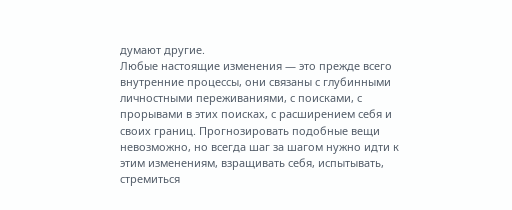думают другие.
Любые настоящие изменения — это прежде всего внутренние процессы, они связаны с глубинными личностными переживаниями, с поисками, с прорывами в этих поисках, с расширением себя и своих границ. Прогнозировать подобные вещи невозможно, но всегда шаг за шагом нужно идти к этим изменениям, взращивать себя, испытывать, стремиться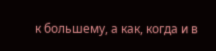к большему, а как, когда и в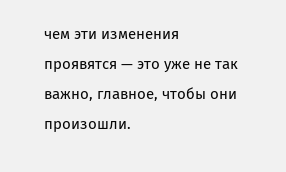чем эти изменения проявятся — это уже не так важно, главное, чтобы они произошли.